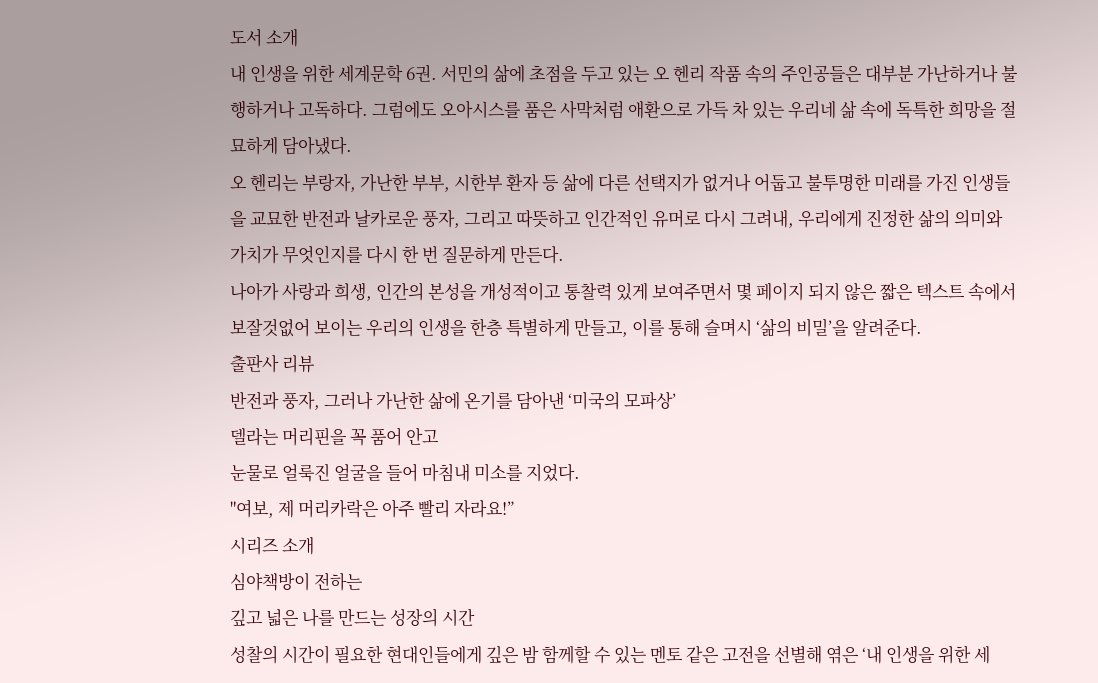도서 소개
내 인생을 위한 세계문학 6권. 서민의 삶에 초점을 두고 있는 오 헨리 작품 속의 주인공들은 대부분 가난하거나 불행하거나 고독하다. 그럼에도 오아시스를 품은 사막처럼 애환으로 가득 차 있는 우리네 삶 속에 독특한 희망을 절묘하게 담아냈다.
오 헨리는 부랑자, 가난한 부부, 시한부 환자 등 삶에 다른 선택지가 없거나 어둡고 불투명한 미래를 가진 인생들을 교묘한 반전과 날카로운 풍자, 그리고 따뜻하고 인간적인 유머로 다시 그려내, 우리에게 진정한 삶의 의미와 가치가 무엇인지를 다시 한 번 질문하게 만든다.
나아가 사랑과 희생, 인간의 본성을 개성적이고 통찰력 있게 보여주면서 몇 페이지 되지 않은 짧은 텍스트 속에서 보잘것없어 보이는 우리의 인생을 한층 특별하게 만들고, 이를 통해 슬며시 ‘삶의 비밀’을 알려준다.
출판사 리뷰
반전과 풍자, 그러나 가난한 삶에 온기를 담아낸 ‘미국의 모파상’
델라는 머리핀을 꼭 품어 안고
눈물로 얼룩진 얼굴을 들어 마침내 미소를 지었다.
"여보, 제 머리카락은 아주 빨리 자라요!”
시리즈 소개
심야책방이 전하는
깊고 넓은 나를 만드는 성장의 시간
성찰의 시간이 필요한 현대인들에게 깊은 밤 함께할 수 있는 멘토 같은 고전을 선별해 엮은 ‘내 인생을 위한 세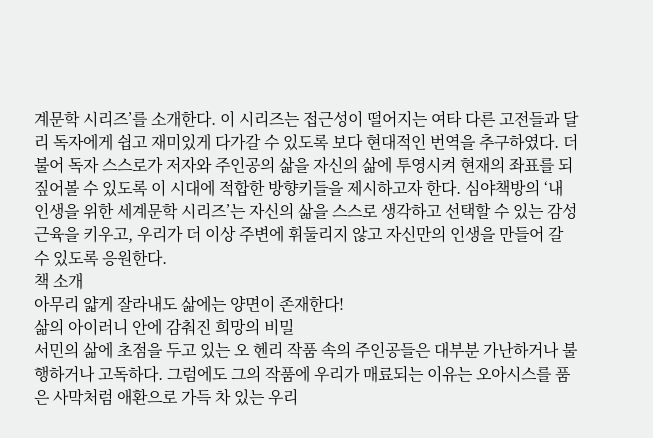계문학 시리즈’를 소개한다. 이 시리즈는 접근성이 떨어지는 여타 다른 고전들과 달리 독자에게 쉽고 재미있게 다가갈 수 있도록 보다 현대적인 번역을 추구하였다. 더불어 독자 스스로가 저자와 주인공의 삶을 자신의 삶에 투영시켜 현재의 좌표를 되짚어볼 수 있도록 이 시대에 적합한 방향키들을 제시하고자 한다. 심야책방의 ‘내 인생을 위한 세계문학 시리즈’는 자신의 삶을 스스로 생각하고 선택할 수 있는 감성근육을 키우고, 우리가 더 이상 주변에 휘둘리지 않고 자신만의 인생을 만들어 갈 수 있도록 응원한다.
책 소개
아무리 얇게 잘라내도 삶에는 양면이 존재한다!
삶의 아이러니 안에 감춰진 희망의 비밀
서민의 삶에 초점을 두고 있는 오 헨리 작품 속의 주인공들은 대부분 가난하거나 불행하거나 고독하다. 그럼에도 그의 작품에 우리가 매료되는 이유는 오아시스를 품은 사막처럼 애환으로 가득 차 있는 우리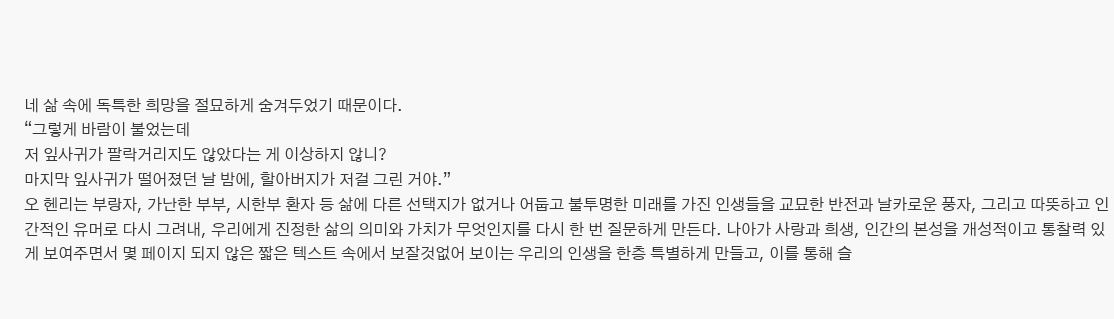네 삶 속에 독특한 희망을 절묘하게 숨겨두었기 때문이다.
“그렇게 바람이 불었는데
저 잎사귀가 팔락거리지도 않았다는 게 이상하지 않니?
마지막 잎사귀가 떨어졌던 날 밤에, 할아버지가 저걸 그린 거야.”
오 헨리는 부랑자, 가난한 부부, 시한부 환자 등 삶에 다른 선택지가 없거나 어둡고 불투명한 미래를 가진 인생들을 교묘한 반전과 날카로운 풍자, 그리고 따뜻하고 인간적인 유머로 다시 그려내, 우리에게 진정한 삶의 의미와 가치가 무엇인지를 다시 한 번 질문하게 만든다. 나아가 사랑과 희생, 인간의 본성을 개성적이고 통찰력 있게 보여주면서 몇 페이지 되지 않은 짧은 텍스트 속에서 보잘것없어 보이는 우리의 인생을 한층 특별하게 만들고, 이를 통해 슬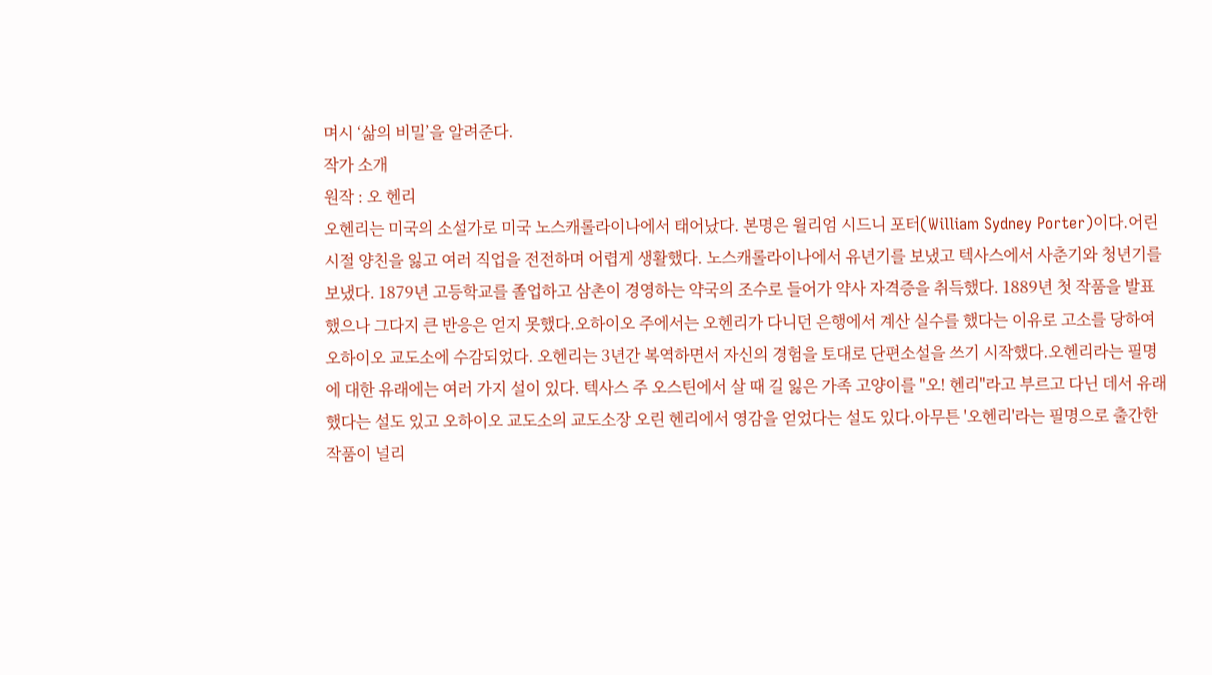며시 ‘삶의 비밀’을 알려준다.
작가 소개
원작 : 오 헨리
오헨리는 미국의 소설가로 미국 노스캐롤라이나에서 태어났다. 본명은 윌리엄 시드니 포터(William Sydney Porter)이다.어린 시절 양친을 잃고 여러 직업을 전전하며 어렵게 생활했다. 노스캐롤라이나에서 유년기를 보냈고 텍사스에서 사춘기와 청년기를 보냈다. 1879년 고등학교를 졸업하고 삼촌이 경영하는 약국의 조수로 들어가 약사 자격증을 취득했다. 1889년 첫 작품을 발표했으나 그다지 큰 반응은 얻지 못했다.오하이오 주에서는 오헨리가 다니던 은행에서 계산 실수를 했다는 이유로 고소를 당하여 오하이오 교도소에 수감되었다. 오헨리는 3년간 복역하면서 자신의 경험을 토대로 단편소설을 쓰기 시작했다.오헨리라는 필명에 대한 유래에는 여러 가지 설이 있다. 텍사스 주 오스틴에서 살 때 길 잃은 가족 고양이를 "오! 헨리"라고 부르고 다닌 데서 유래했다는 설도 있고 오하이오 교도소의 교도소장 오린 헨리에서 영감을 얻었다는 설도 있다.아무튼 '오헨리'라는 필명으로 출간한 작품이 널리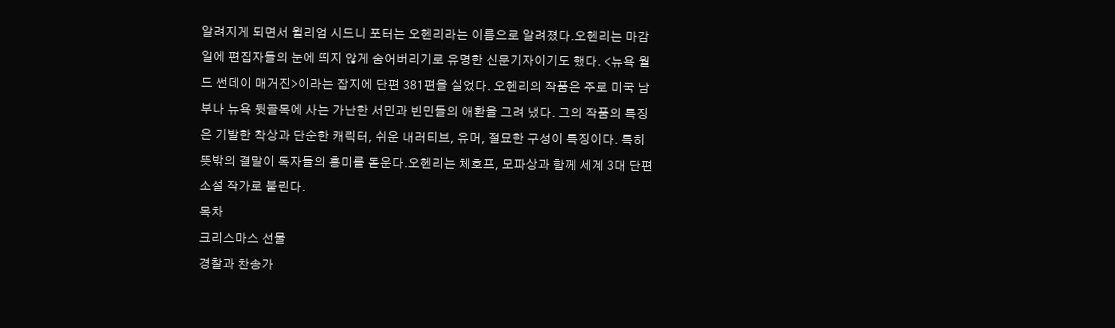알려지게 되면서 윌리엄 시드니 포터는 오헨리라는 이름으로 알려졌다.오헨리는 마감일에 편집자들의 눈에 띄지 않게 숨어버리기로 유명한 신문기자이기도 했다. <뉴욕 월드 썬데이 매거진>이라는 잡지에 단편 381편을 실었다. 오헨리의 작품은 주로 미국 남부나 뉴욕 뒷골목에 사는 가난한 서민과 빈민들의 애환을 그려 냈다. 그의 작품의 특징은 기발한 착상과 단순한 캐릭터, 쉬운 내러티브, 유머, 절묘한 구성이 특징이다. 특히 뜻밖의 결말이 독자들의 흥미를 돋운다.오헨리는 체호프, 모파상과 함께 세계 3대 단편소설 작가로 불린다.
목차
크리스마스 선물
경찰과 찬송가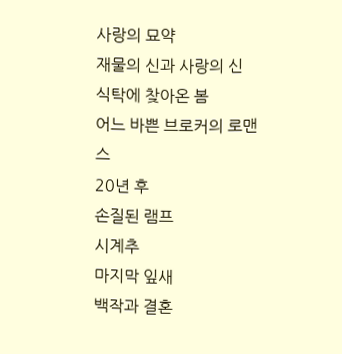사랑의 묘약
재물의 신과 사랑의 신
식탁에 찾아온 봄
어느 바쁜 브로커의 로맨스
20년 후
손질된 램프
시계추
마지막 잎새
백작과 결혼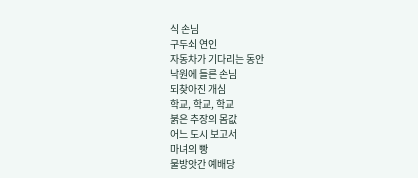식 손님
구두쇠 연인
자동차가 기다리는 동안
낙원에 들른 손님
되찾아진 개심
학교, 학교, 학교
붉은 추장의 몸값
어느 도시 보고서
마녀의 빵
물방앗간 예배당